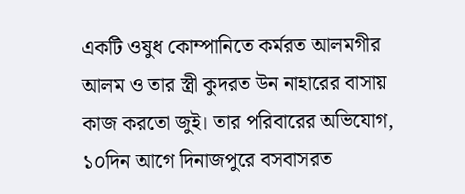একটি ওষুধ কোম্পানিতে কর্মরত আলমগীর আলম ও তার স্ত্রী কুদরত উন নাহারের বাসায় কাজ করতো জুই। তার পরিবারের অভিযোগ, ১০দিন আগে দিনাজপুরে বসবাসরত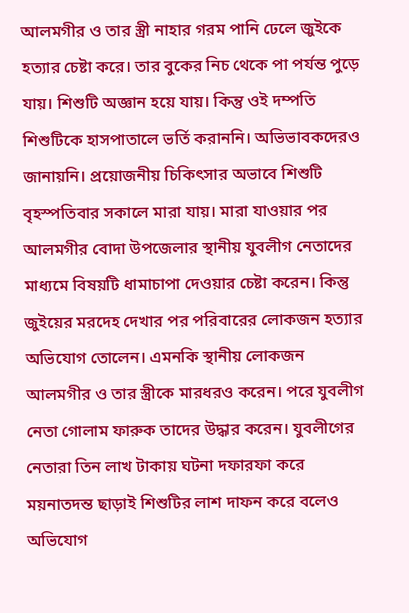আলমগীর ও তার স্ত্রী নাহার গরম পানি ঢেলে জুইকে হত্যার চেষ্টা করে। তার বুকের নিচ থেকে পা পর্যন্ত পুড়ে যায়। শিশুটি অজ্ঞান হয়ে যায়। কিন্তু ওই দম্পতি শিশুটিকে হাসপাতালে ভর্তি করাননি। অভিভাবকদেরও জানায়নি। প্রয়োজনীয় চিকিৎসার অভাবে শিশুটি বৃহস্পতিবার সকালে মারা যায়। মারা যাওয়ার পর আলমগীর বোদা উপজেলার স্থানীয় যুবলীগ নেতাদের মাধ্যমে বিষয়টি ধামাচাপা দেওয়ার চেষ্টা করেন। কিন্তু জুইয়ের মরদেহ দেখার পর পরিবারের লোকজন হত্যার অভিযোগ তোলেন। এমনকি স্থানীয় লোকজন আলমগীর ও তার স্ত্রীকে মারধরও করেন। পরে যুবলীগ নেতা গোলাম ফারুক তাদের উদ্ধার করেন। যুবলীগের নেতারা তিন লাখ টাকায় ঘটনা দফারফা করে ময়নাতদন্ত ছাড়াই শিশুটির লাশ দাফন করে বলেও অভিযোগ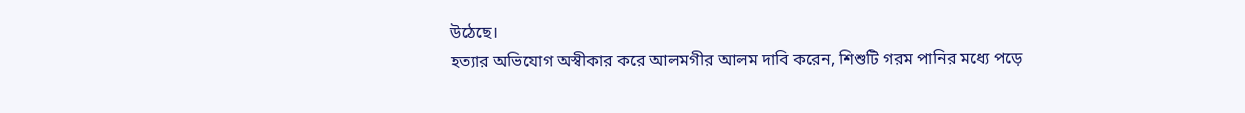উঠেছে।
হত্যার অভিযোগ অস্বীকার করে আলমগীর আলম দাবি করেন, শিশুটি গরম পানির মধ্যে পড়ে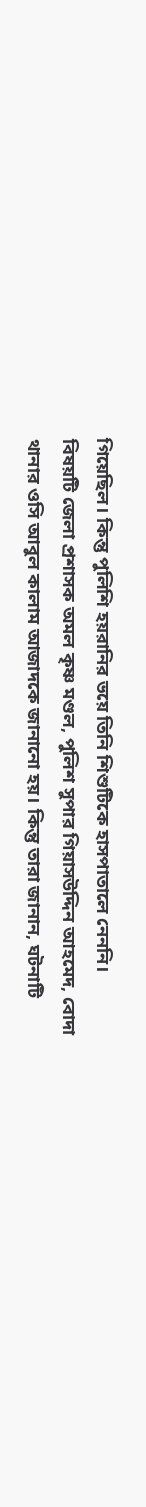গিয়েছিল। কিন্তু পুলিশি হয়রানির ভয়ে তিনি শিশুটিকে হাসপাতালে নেননি।
বিষয়টি জেলা প্রশাসক অমল কৃষ্ণ মণ্ডল, পুলিশ সুপার গিয়াসউদ্দিন আহমেদ, বোদা থানার ওসি আবুল কালাম আজাদকে জানানো হয়। কিন্তু তারা জানান, ঘটনাটি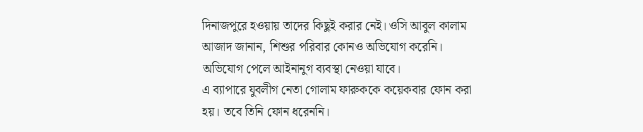দিনাজপুরে হওয়ায় তাদের কিছুই করার নেই। ওসি আবুল কালাম আজাদ জানান, শিশুর পরিবার কোনও অভিযোগ করেনি। অভিযোগ পেলে আইনানুগ ব্যবস্থা নেওয়া যাবে।
এ ব্যাপারে যুবলীগ নেতা গোলাম ফারুককে কয়েকবার ফোন করা হয়। তবে তিনি ফোন ধরেননি।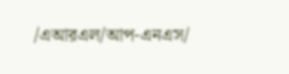/এআরএল/আপ-এনএস/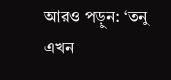আরও পড়ুন: ‘তনু এখন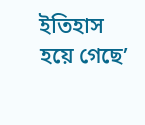ইতিহাস হয়ে গেছে’